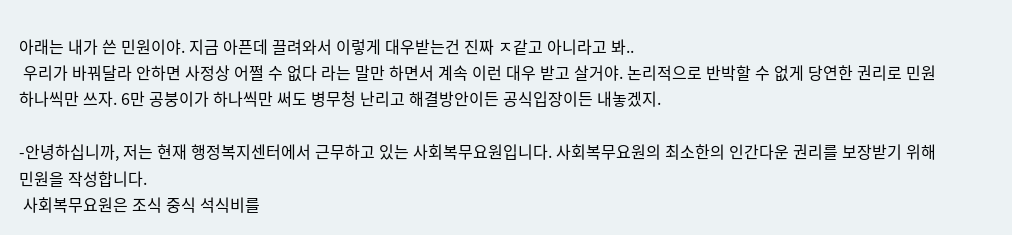아래는 내가 쓴 민원이야. 지금 아픈데 끌려와서 이렇게 대우받는건 진짜 ㅈ같고 아니라고 봐..
 우리가 바꿔달라 안하면 사정상 어쩔 수 없다 라는 말만 하면서 계속 이런 대우 받고 살거야. 논리적으로 반박할 수 없게 당연한 권리로 민원 하나씩만 쓰자. 6만 공붕이가 하나씩만 써도 병무청 난리고 해결방안이든 공식입장이든 내놓겠지.

-안녕하십니까, 저는 현재 행정복지센터에서 근무하고 있는 사회복무요원입니다. 사회복무요원의 최소한의 인간다운 권리를 보장받기 위해 민원을 작성합니다.
 사회복무요원은 조식 중식 석식비를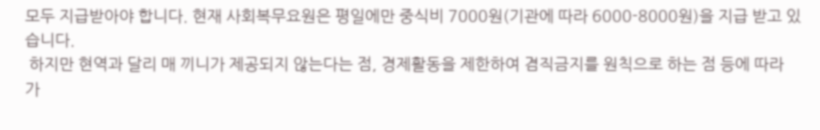모두 지급받아야 합니다. 현재 사회복무요원은 평일에만 중식비 7000원(기관에 따라 6000-8000원)을 지급 받고 있습니다.
 하지만 현역과 달리 매 끼니가 제공되지 않는다는 점, 경제활동을 제한하여 겸직금지를 원칙으로 하는 점 등에 따라 가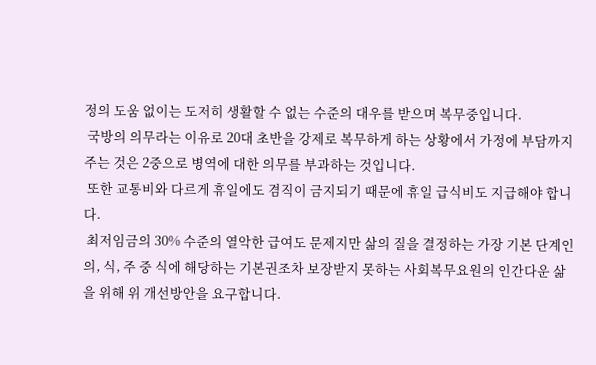정의 도움 없이는 도저히 생활할 수 없는 수준의 대우를 받으며 복무중입니다.
 국방의 의무라는 이유로 20대 초반을 강제로 복무하게 하는 상황에서 가정에 부담까지 주는 것은 2중으로 병역에 대한 의무를 부과하는 것입니다.
 또한 교통비와 다르게 휴일에도 겸직이 금지되기 때문에 휴일 급식비도 지급해야 합니다.
 최저임금의 30% 수준의 열악한 급여도 문제지만 삶의 질을 결정하는 가장 기본 단계인 의, 식, 주 중 식에 해당하는 기본권조차 보장받지 못하는 사회복무요원의 인간다운 삶을 위해 위 개선방안을 요구합니다.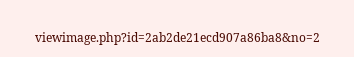viewimage.php?id=2ab2de21ecd907a86ba8&no=2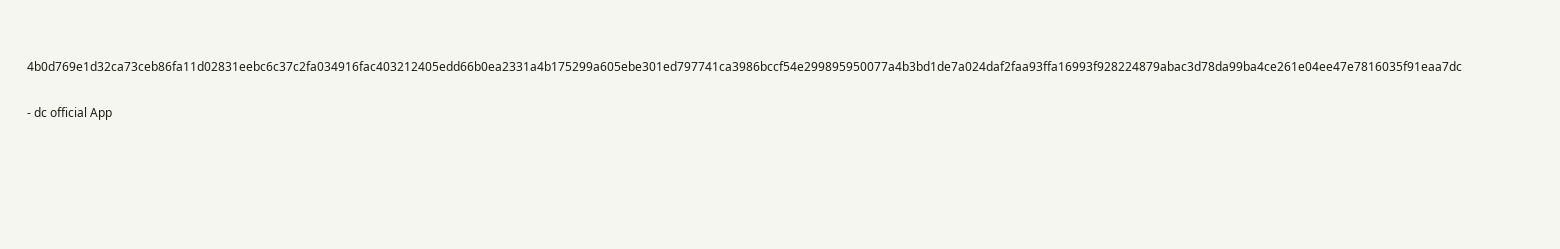4b0d769e1d32ca73ceb86fa11d02831eebc6c37c2fa034916fac403212405edd66b0ea2331a4b175299a605ebe301ed797741ca3986bccf54e299895950077a4b3bd1de7a024daf2faa93ffa16993f928224879abac3d78da99ba4ce261e04ee47e7816035f91eaa7dc

- dc official App